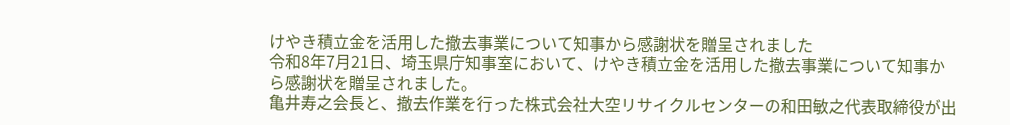けやき積立金を活用した撤去事業について知事から感謝状を贈呈されました
令和8年7月21日、埼玉県庁知事室において、けやき積立金を活用した撤去事業について知事から感謝状を贈呈されました。
亀井寿之会長と、撤去作業を行った株式会社大空リサイクルセンターの和田敏之代表取締役が出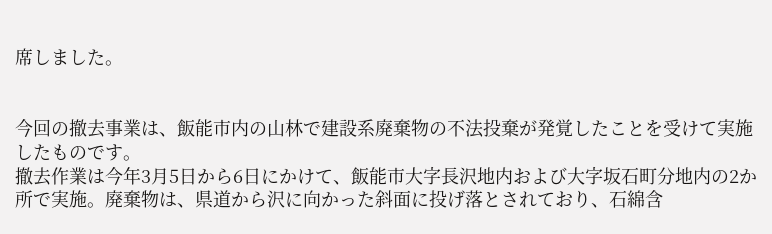席しました。


今回の撤去事業は、飯能市内の山林で建設系廃棄物の不法投棄が発覚したことを受けて実施したものです。
撤去作業は今年3月5日から6日にかけて、飯能市大字長沢地内および大字坂石町分地内の2か所で実施。廃棄物は、県道から沢に向かった斜面に投げ落とされており、石綿含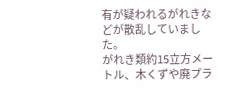有が疑われるがれきなどが散乱していました。
がれき類約15立方メートル、木くずや廃プラ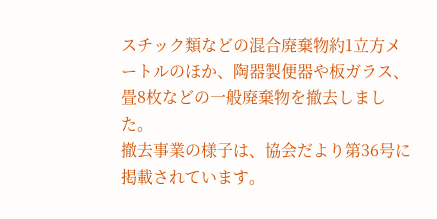スチック類などの混合廃棄物約1立方メートルのほか、陶器製便器や板ガラス、畳8枚などの一般廃棄物を撤去しました。
撤去事業の様子は、協会だより第36号に掲載されています。